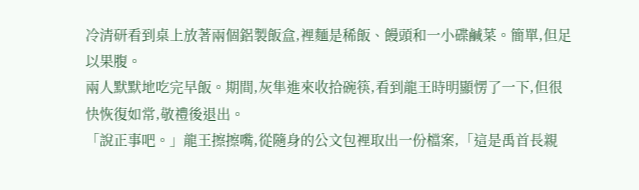冷清研看到桌上放著兩個鋁製飯盒,裡麵是稀飯、饅頭和一小碟鹹菜。簡單,但足以果腹。
兩人默默地吃完早飯。期間,灰隼進來收拾碗筷,看到龍王時明顯愣了一下,但很快恢復如常,敬禮後退出。
「說正事吧。」龍王擦擦嘴,從隨身的公文包裡取出一份檔案,「這是禹首長親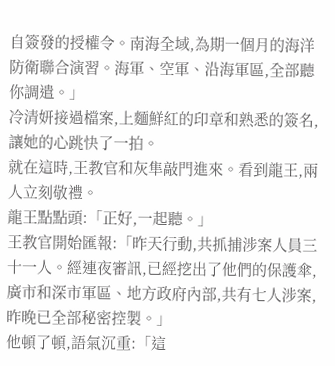自簽發的授權令。南海全域,為期一個月的海洋防衛聯合演習。海軍、空軍、沿海軍區,全部聽你調遣。」
冷清妍接過檔案,上麵鮮紅的印章和熟悉的簽名,讓她的心跳快了一拍。
就在這時,王教官和灰隼敲門進來。看到龍王,兩人立刻敬禮。
龍王點點頭:「正好,一起聽。」
王教官開始匯報:「昨天行動,共抓捕涉案人員三十一人。經連夜審訊,已經挖出了他們的保護傘,廣市和深市軍區、地方政府內部,共有七人涉案,昨晚已全部秘密控製。」
他頓了頓,語氣沉重:「這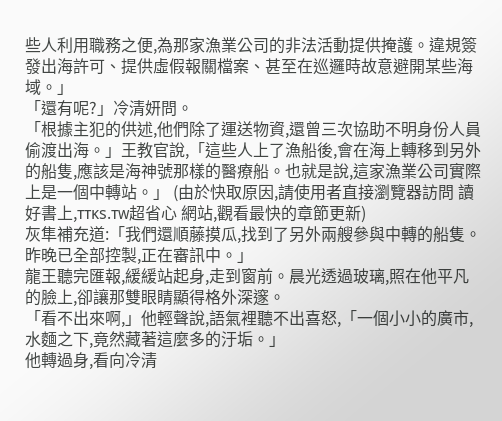些人利用職務之便,為那家漁業公司的非法活動提供掩護。違規簽發出海許可、提供虛假報關檔案、甚至在巡邏時故意避開某些海域。」
「還有呢?」冷清妍問。
「根據主犯的供述,他們除了運送物資,還曾三次協助不明身份人員偷渡出海。」王教官說,「這些人上了漁船後,會在海上轉移到另外的船隻,應該是海神號那樣的醫療船。也就是說,這家漁業公司實際上是一個中轉站。」 (由於快取原因,請使用者直接瀏覽器訪問 讀好書上,ᴛᴛᴋs.ᴛᴡ超省心 網站,觀看最快的章節更新)
灰隼補充道:「我們還順藤摸瓜,找到了另外兩艘參與中轉的船隻。昨晚已全部控製,正在審訊中。」
龍王聽完匯報,緩緩站起身,走到窗前。晨光透過玻璃,照在他平凡的臉上,卻讓那雙眼睛顯得格外深邃。
「看不出來啊,」他輕聲說,語氣裡聽不出喜怒,「一個小小的廣市,水麵之下,竟然藏著這麼多的汙垢。」
他轉過身,看向冷清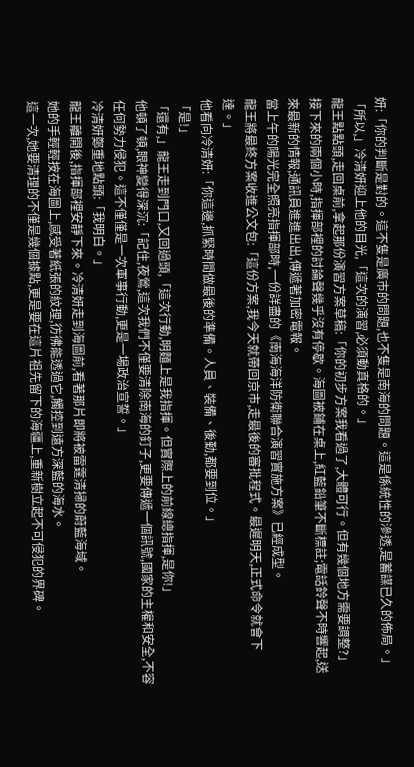妍:「你的判斷是對的。這不隻是廣市的問題,也不隻是南海的問題。這是係統性的滲透,是蓄謀已久的佈局。」
「所以,」冷清妍迎上他的目光,「這次的演習,必須動真格的。」
龍王點點頭,走回桌前,拿起那份演習方案草稿:「你的初步方案我看過了,大體可行。但有幾個地方需要調整?」
接下來的兩個小時,指揮部裡的討論聲幾乎沒有停歇。海圖被鋪在桌上,紅藍鉛筆不斷標註;電話鈴聲不時響起,送來最新的情報;通訊員進進出出,傳遞著加密電報。
當上午的陽光完全照亮指揮部時,一份詳盡的《南海海洋防衛聯合演習實施方案》已經成型。
龍王將最終方案收進公文包:「這份方案,我今天就帶回京市,走最後的審批程式。最遲明天,正式命令就會下達。」
他看向冷清妍:「你這邊,抓緊時間做最後的準備。人員、裝備、後勤,都要到位。」
「是!」
「還有,」龍王走到門口,又回過頭,「這次行動,明麵上是我指揮。但實際上的前線總指揮,是你!」
他頓了頓,眼神變得深沉:「記住,夜鶯,這次我們不僅要清除南海的釘子,更要傳遞一個訊號,國家的主權和安全,不容任何勢力侵犯。這不僅僅是一次軍事行動,更是一場政治宣誓。」
冷清妍鄭重地點頭:「我明白。」
龍王離開後,指揮部裡安靜下來。冷清妍走到海圖前,看著那片即將被雷霆清掃的蔚藍海域。
她的手輕輕按在海圖上,感受著紙張的紋理,彷彿能透過它,觸控到遠方深藍的海水。
這一次,她要清理的不僅是幾個據點,更是要在這片祖先留下的海疆上,重新樹立起不可侵犯的界碑。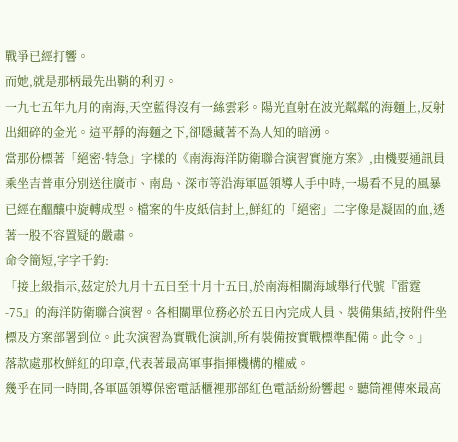戰爭已經打響。
而她,就是那柄最先出鞘的利刃。
一九七五年九月的南海,天空藍得沒有一絲雲彩。陽光直射在波光粼粼的海麵上,反射出細碎的金光。這平靜的海麵之下,卻隱藏著不為人知的暗湧。
當那份標著「絕密·特急」字樣的《南海海洋防衛聯合演習實施方案》,由機要通訊員乘坐吉普車分別送往廣市、南島、深市等沿海軍區領導人手中時,一場看不見的風暴已經在醞釀中旋轉成型。檔案的牛皮紙信封上,鮮紅的「絕密」二字像是凝固的血,透著一股不容置疑的嚴肅。
命令簡短,字字千鈞:
「接上級指示,茲定於九月十五日至十月十五日,於南海相關海域舉行代號『雷霆-75』的海洋防衛聯合演習。各相關單位務必於五日內完成人員、裝備集結,按附件坐標及方案部署到位。此次演習為實戰化演訓,所有裝備按實戰標準配備。此令。」
落款處那枚鮮紅的印章,代表著最高軍事指揮機構的權威。
幾乎在同一時間,各軍區領導保密電話櫃裡那部紅色電話紛紛響起。聽筒裡傳來最高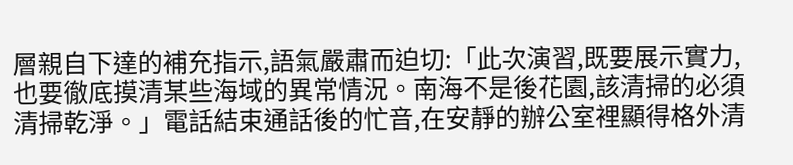層親自下達的補充指示,語氣嚴肅而迫切:「此次演習,既要展示實力,也要徹底摸清某些海域的異常情況。南海不是後花園,該清掃的必須清掃乾淨。」電話結束通話後的忙音,在安靜的辦公室裡顯得格外清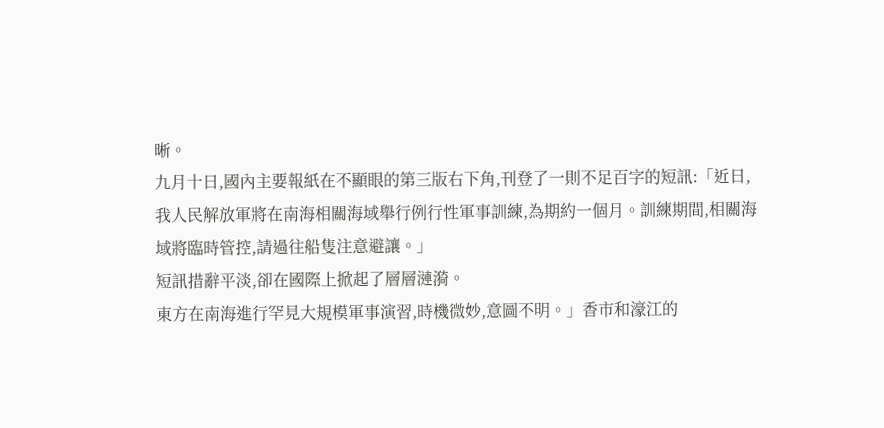晰。
九月十日,國內主要報紙在不顯眼的第三版右下角,刊登了一則不足百字的短訊:「近日,我人民解放軍將在南海相關海域舉行例行性軍事訓練,為期約一個月。訓練期間,相關海域將臨時管控,請過往船隻注意避讓。」
短訊措辭平淡,卻在國際上掀起了層層漣漪。
東方在南海進行罕見大規模軍事演習,時機微妙,意圖不明。」香市和濠江的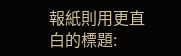報紙則用更直白的標題: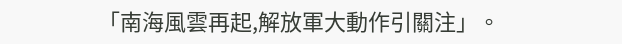「南海風雲再起,解放軍大動作引關注」。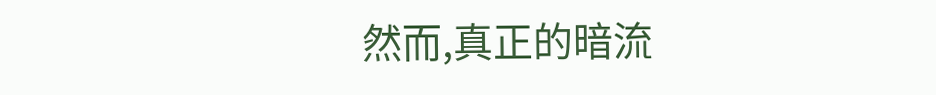然而,真正的暗流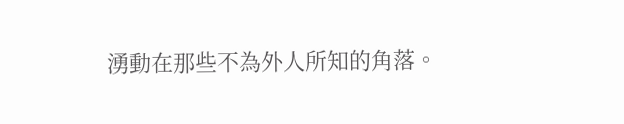湧動在那些不為外人所知的角落。